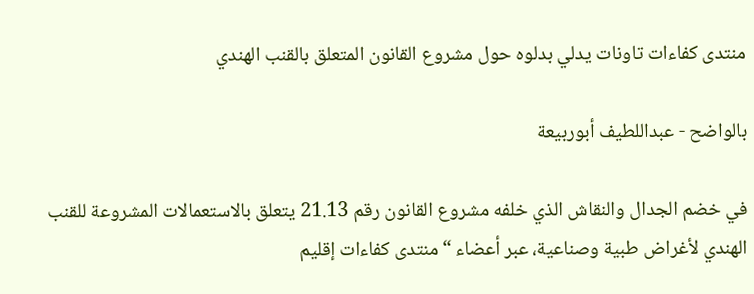منتدى كفاءات تاونات يدلي بدلوه حول مشروع القانون المتعلق بالقنب الهندي

بالواضح - عبداللطيف أبوربيعة

في خضم الجدال والنقاش الذي خلفه مشروع القانون رقم 21.13 يتعلق بالاستعمالات المشروعة للقنب الهندي لأغراض طبية وصناعية، عبر أعضاء “منتدى كفاءات إقليم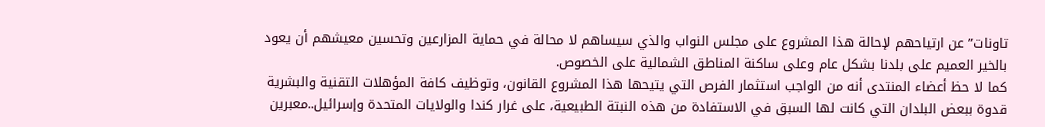تاونات” عن ارتياحهم لإحالة هذا المشروع على مجلس النواب والذي سيساهم لا محالة في حماية المزارعين وتحسين معيشهم أن يعود بالخير العميم على بلدنا بشكل عام وعلى ساكنة المناطق الشمالية على الخصوص.
كما لا حظ أعضاء المنتدى أنه من الواجب استثمار الفرص التي يتيحها هذا المشروع القانون، وتوظيف كافة المؤهلات التقنية والبشرية قدوة ببعض البلدان التي كانت لها السبق في الاستفادة من هذه النبتة الطبيعية، على غرار كندا والولايات المتحدة وإسرائيل..معبرين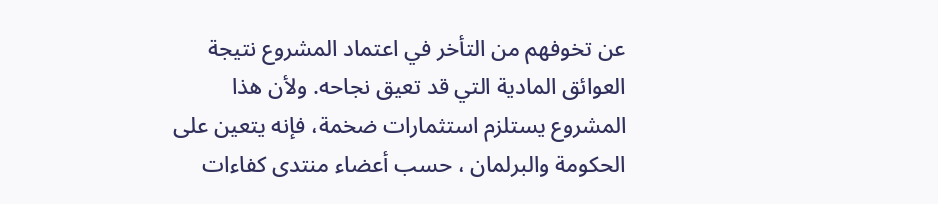عن تخوفهم من التأخر في اعتماد المشروع نتيجة العوائق المادية التي قد تعيق نجاحه. ولأن هذا المشروع يستلزم استثمارات ضخمة، فإنه يتعين على الحكومة والبرلمان ، حسب أعضاء منتدى كفاءات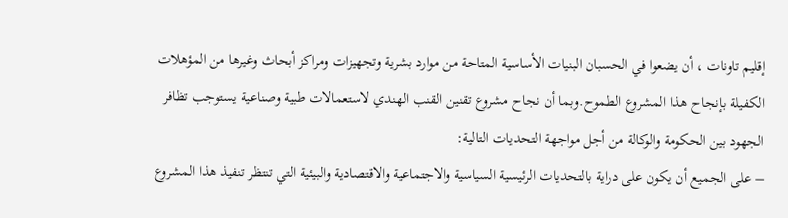إقليم تاونات ، أن يضعوا في الحسبان البنيات الأساسية المتاحة من موارد بشرية وتجهيزات ومراكز أبحاث وغيرها من المؤهلات الكفيلة بإنجاح هذا المشروع الطموح.وبما أن نجاح مشروع تقنين القنب الهندي لاستعمالات طبية وصناعية يستوجب تظافر الجهود بين الحكومة والوكالة من أجل مواجهة التحديات التالية:
– على الجميع أن يكون على دراية بالتحديات الرئيسية السياسية والاجتماعية والاقتصادية والبيئية التي تنتظر تنفيذ هذا المشروع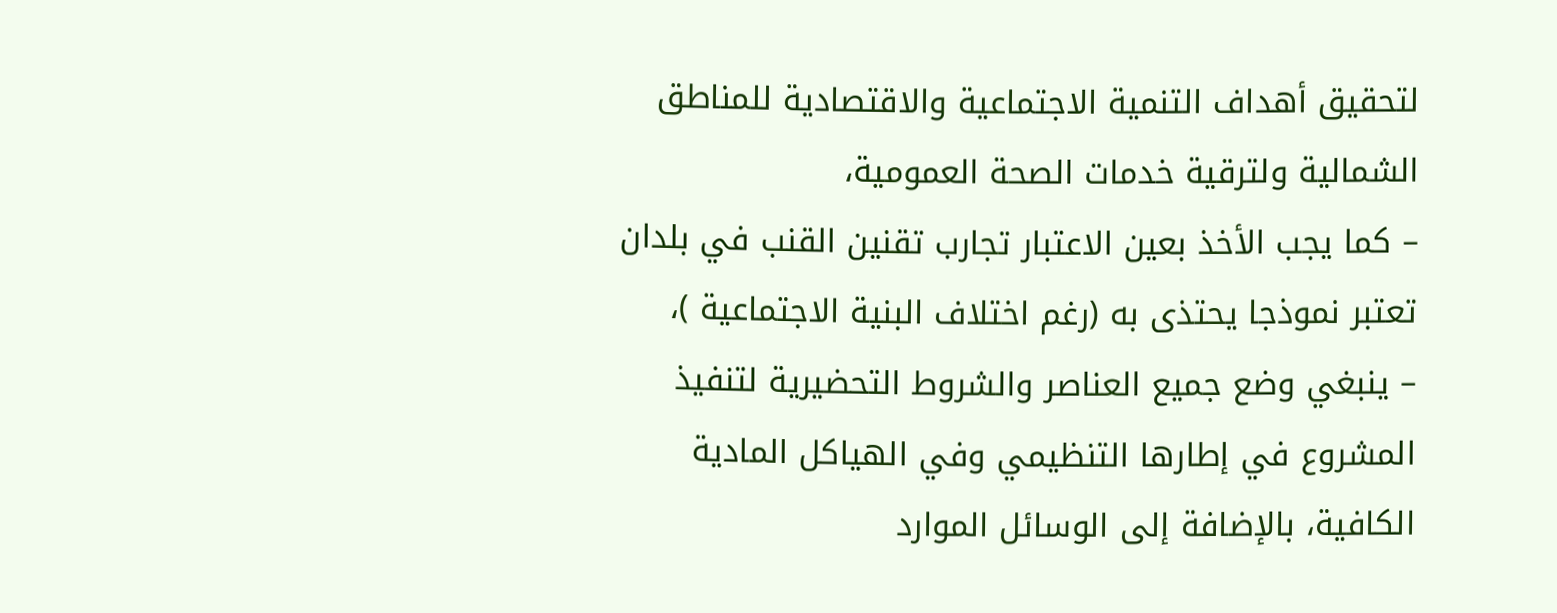لتحقيق أهداف التنمية الاجتماعية والاقتصادية للمناطق الشمالية ولترقية خدمات الصحة العمومية،
– كما يجب الأخذ بعين الاعتبار تجارب تقنين القنب في بلدان تعتبر نموذجا يحتذى به (رغم اختلاف البنية الاجتماعية )،
– ينبغي وضع جميع العناصر والشروط التحضيرية لتنفيذ المشروع في إطارها التنظيمي وفي الهياكل المادية الكافية، بالإضافة إلى الوسائل الموارد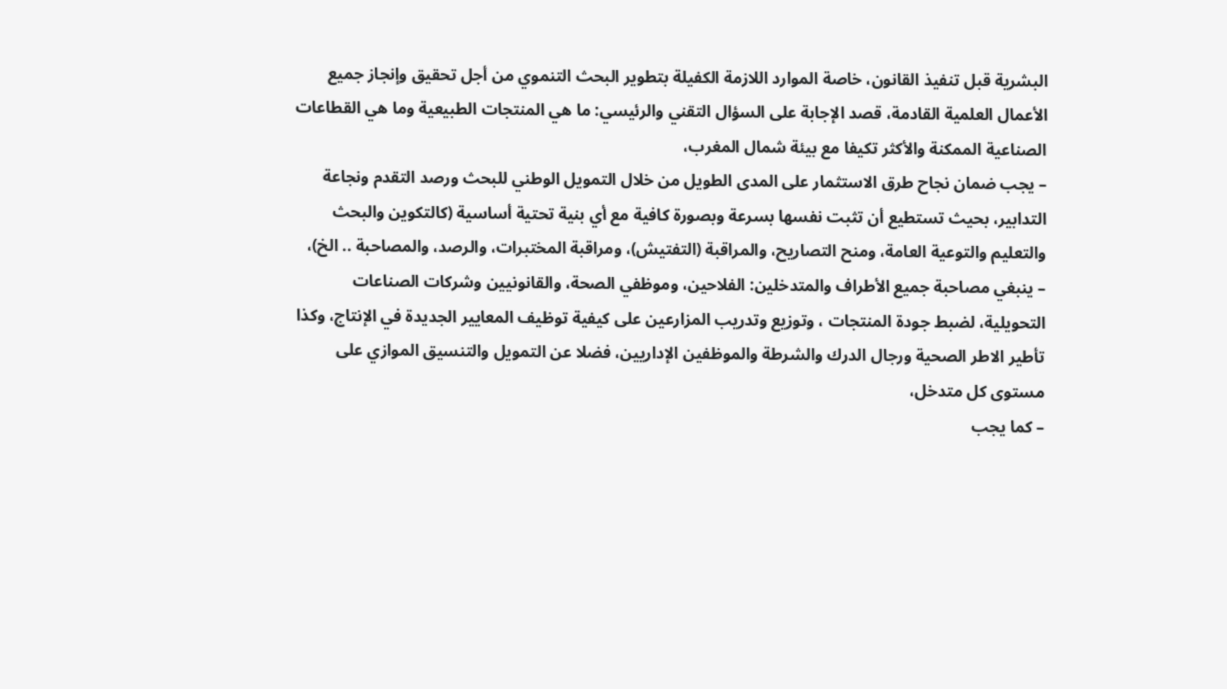البشرية قبل تنفيذ القانون، خاصة الموارد اللازمة الكفيلة بتطوير البحث التنموي من أجل تحقيق وإنجاز جميع الأعمال العلمية القادمة، قصد الإجابة على السؤال التقني والرئيسي: ما هي المنتجات الطبيعية وما هي القطاعات الصناعية الممكنة والأكثر تكيفا مع بيئة شمال المغرب،
– يجب ضمان نجاح طرق الاستثمار على المدى الطويل من خلال التمويل الوطني للبحث ورصد التقدم ونجاعة التدابير، بحيث تستطيع أن تثبت نفسها بسرعة وبصورة كافية مع أي بنية تحتية أساسية (كالتكوين والبحث والتعليم والتوعية العامة، ومنح التصاريح، والمراقبة (التفتيش)، ومراقبة المختبرات، والرصد، والمصاحبة .. الخ)،
– ينبغي مصاحبة جميع الأطراف والمتدخلين: الفلاحين، وموظفي الصحة، والقانونيين وشركات الصناعات التحويلية، لضبط جودة المنتجات ، وتوزيع وتدريب المزارعين على كيفية توظيف المعايير الجديدة في الإنتاج، وكذا تأطير الاطر الصحية ورجال الدرك والشرطة والموظفين الإداريين، فضلا عن التمويل والتنسيق الموازي على مستوى كل متدخل،
– كما يجب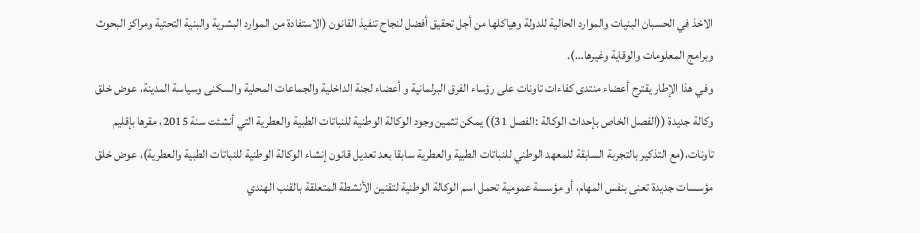الاخذ في الحسبان البنيات والموارد الحالية للدولة وهياكلها من أجل تحقيق أفضل لنجاح تنفيذ القانون (الاستفادة من الموارد البشرية والبنية التحتية ومراكز البحوث وبرامج المعلومات والوقاية وغيرها…).
وفي هذا الإطار يقترح أعضاء منتدى كفاءات تاونات على رؤساء الفرق البرلمانية و أعضاء لجنة الداخلية والجماعات المحلية والسكنى وسياسة المدينة، عوض خلق وكالة جديدة ((الفصل الخاص بإحداث الوكالة :الفصل 31)) يمكن تثمين وجود الوكالة الوطنية للنباتات الطبية والعطرية التي أنشئت سنة 2015، مقرها بإقليم تاونات،(مع التذكير بالتجربة السابقة للمعهد الوطني للنباتات الطبية والعطرية سابقا بعد تعديل قانون إنشاء الوكالة الوطنية للنباتات الطبية والعطرية)، عوض خلق مؤسسات جديدة تعنى بنفس المهام، أو مؤسسة عمومية تحمل اسم الوكالة الوطنية لتقنين الأنشطة المتعلقة بالقنب الهندي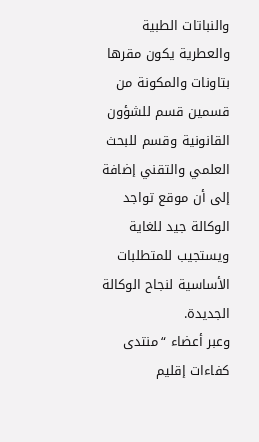والنباتات الطبية والعطرية يكون مقرها بتاونات والمكونة من قسمين قسم للشؤون القانونية وقسم للبحث العلمي والتقني إضافة إلى أن موقع تواجد الوكالة جيد للغاية ويستجيب للمتطلبات الأساسية لنجاح الوكالة الجديدة.
وعبر أعضاء “منتدى كفاءات إقليم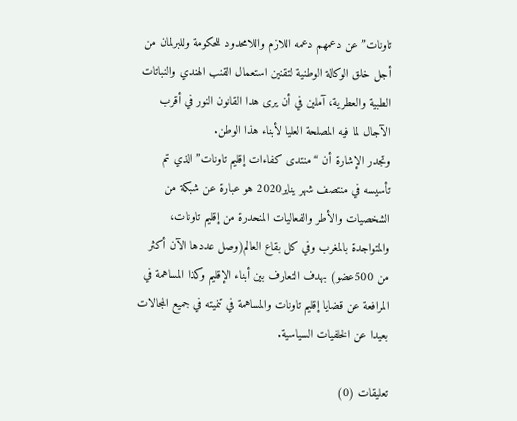تاونات” عن دعمهم دعمه اللازم واللامحدود للحكومة وللبرلمان من أجل خلق الوكالة الوطنية لتقنين استعمال القنب الهندي والنباتات الطبية والعطرية، آملين في أن يرى هدا القانون النور في أقرب الآجال لما فيه المصلحة العليا لأبناء هذا الوطن.
وتجدر الإشارة أن “منتدى كفاءات إقليم تاونات” الذي تم تأسيسه في منتصف شهر يناير2020 هو عبارة عن شبكة من الشخصيات والأطر والفعاليات المنحدرة من إقليم تاونات، والمتواجدة بالمغرب وفي كل بقاع العالم(وصل عددها الآن أكثر من 500عضو) بهدف التعارف بين أبناء الإقليم وكذا المساهمة في المرافعة عن قضايا إقليم تاونات والمساهمة في تنميته في جميع المجالات بعيدا عن الخلفيات السياسية.

تعليقات (0)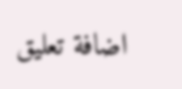اضافة تعليق